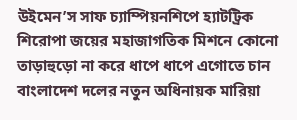উইমেন’স সাফ চ্যাম্পিয়নশিপে হ্যাটট্রিক শিরোপা জয়ের মহাজাগতিক মিশনে কোনো তাড়াহুড়ো না করে ধাপে ধাপে এগোতে চান বাংলাদেশ দলের নতুন অধিনায়ক মারিয়া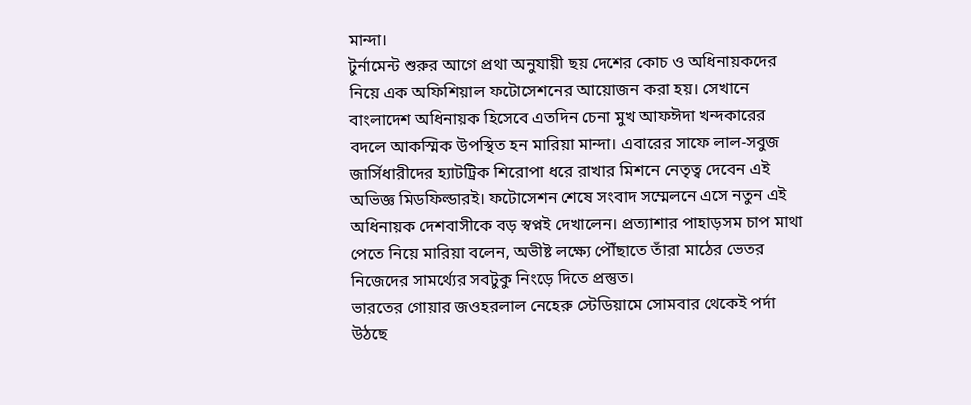মান্দা।
টুর্নামেন্ট শুরুর আগে প্রথা অনুযায়ী ছয় দেশের কোচ ও অধিনায়কদের নিয়ে এক অফিশিয়াল ফটোসেশনের আয়োজন করা হয়। সেখানে বাংলাদেশ অধিনায়ক হিসেবে এতদিন চেনা মুখ আফঈদা খন্দকারের বদলে আকস্মিক উপস্থিত হন মারিয়া মান্দা। এবারের সাফে লাল-সবুজ জার্সিধারীদের হ্যাটট্রিক শিরোপা ধরে রাখার মিশনে নেতৃত্ব দেবেন এই অভিজ্ঞ মিডফিল্ডারই। ফটোসেশন শেষে সংবাদ সম্মেলনে এসে নতুন এই অধিনায়ক দেশবাসীকে বড় স্বপ্নই দেখালেন। প্রত্যাশার পাহাড়সম চাপ মাথা পেতে নিয়ে মারিয়া বলেন, অভীষ্ট লক্ষ্যে পৌঁছাতে তাঁরা মাঠের ভেতর নিজেদের সামর্থ্যের সবটুকু নিংড়ে দিতে প্রস্তুত।
ভারতের গোয়ার জওহরলাল নেহেরু স্টেডিয়ামে সোমবার থেকেই পর্দা উঠছে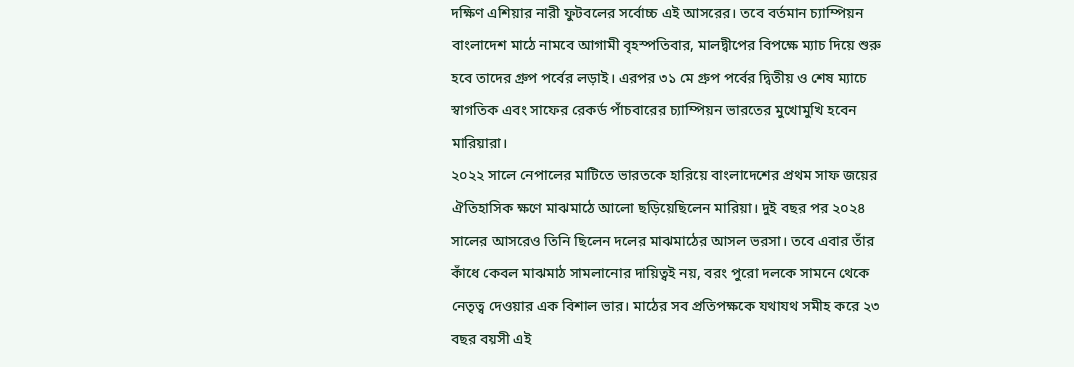দক্ষিণ এশিয়ার নারী ফুটবলের সর্বোচ্চ এই আসরের। তবে বর্তমান চ্যাম্পিয়ন বাংলাদেশ মাঠে নামবে আগামী বৃহস্পতিবার, মালদ্বীপের বিপক্ষে ম্যাচ দিয়ে শুরু হবে তাদের গ্রুপ পর্বের লড়াই। এরপর ৩১ মে গ্রুপ পর্বের দ্বিতীয় ও শেষ ম্যাচে স্বাগতিক এবং সাফের রেকর্ড পাঁচবারের চ্যাম্পিয়ন ভারতের মুখোমুখি হবেন মারিয়ারা।
২০২২ সালে নেপালের মাটিতে ভারতকে হারিয়ে বাংলাদেশের প্রথম সাফ জয়ের ঐতিহাসিক ক্ষণে মাঝমাঠে আলো ছড়িয়েছিলেন মারিয়া। দুই বছর পর ২০২৪ সালের আসরেও তিনি ছিলেন দলের মাঝমাঠের আসল ভরসা। তবে এবার তাঁর কাঁধে কেবল মাঝমাঠ সামলানোর দায়িত্বই নয়, বরং পুরো দলকে সামনে থেকে নেতৃত্ব দেওয়ার এক বিশাল ভার। মাঠের সব প্রতিপক্ষকে যথাযথ সমীহ করে ২৩ বছর বয়সী এই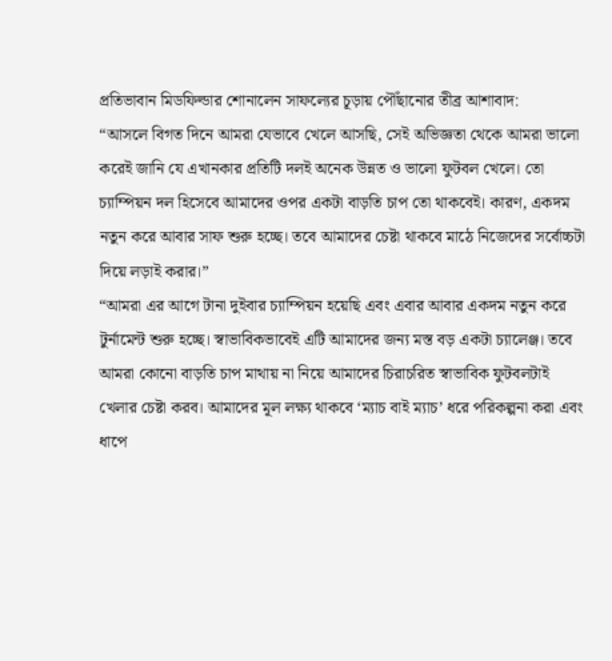প্রতিভাবান মিডফিল্ডার শোনালেন সাফল্যের চূড়ায় পৌঁছানোর তীব্র আশাবাদ:
“আসলে বিগত দিনে আমরা যেভাবে খেলে আসছি, সেই অভিজ্ঞতা থেকে আমরা ভালো করেই জানি যে এখানকার প্রতিটি দলই অনেক উন্নত ও ভালো ফুটবল খেলে। তো চ্যাম্পিয়ন দল হিসেবে আমাদের ওপর একটা বাড়তি চাপ তো থাকবেই। কারণ, একদম নতুন করে আবার সাফ শুরু হচ্ছে। তবে আমাদের চেষ্টা থাকবে মাঠে নিজেদের সর্বোচ্চটা দিয়ে লড়াই করার।”
“আমরা এর আগে টানা দুইবার চ্যাম্পিয়ন হয়েছি এবং এবার আবার একদম নতুন করে টুর্নামেন্ট শুরু হচ্ছে। স্বাভাবিকভাবেই এটি আমাদের জন্য মস্ত বড় একটা চ্যালেঞ্জ। তবে আমরা কোনো বাড়তি চাপ মাথায় না নিয়ে আমাদের চিরাচরিত স্বাভাবিক ফুটবলটাই খেলার চেষ্টা করব। আমাদের মূল লক্ষ্য থাকবে ‘ম্যাচ বাই ম্যাচ’ ধরে পরিকল্পনা করা এবং ধাপে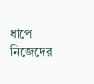ধাপে নিজেদের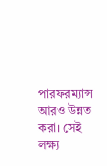পারফরম্যান্স আরও উন্নত করা। সেই লক্ষ্য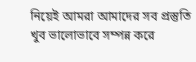নিয়েই আমরা আমাদের সব প্রস্তুতি খুব ভালোভাবে সম্পন্ন করে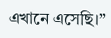এখানে এসেছি।”